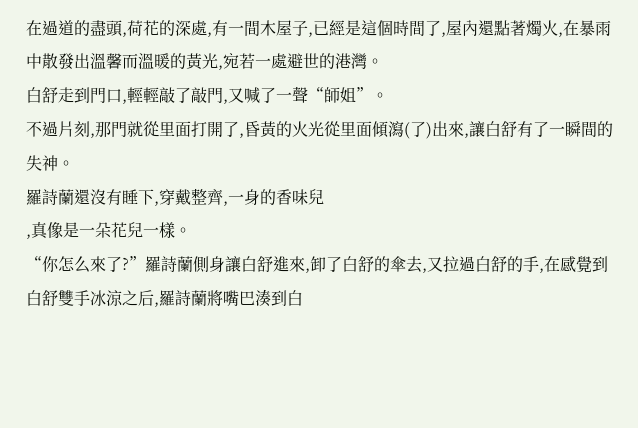在過道的盡頭,荷花的深處,有一間木屋子,已經是這個時間了,屋內還點著燭火,在暴雨中散發出溫馨而溫暖的黃光,宛若一處避世的港灣。
白舒走到門口,輕輕敲了敲門,又喊了一聲“師姐”。
不過片刻,那門就從里面打開了,昏黃的火光從里面傾瀉(了)出來,讓白舒有了一瞬間的失神。
羅詩蘭還沒有睡下,穿戴整齊,一身的香味兒
,真像是一朵花兒一樣。
“你怎么來了?”羅詩蘭側身讓白舒進來,卸了白舒的傘去,又拉過白舒的手,在感覺到白舒雙手冰涼之后,羅詩蘭將嘴巴湊到白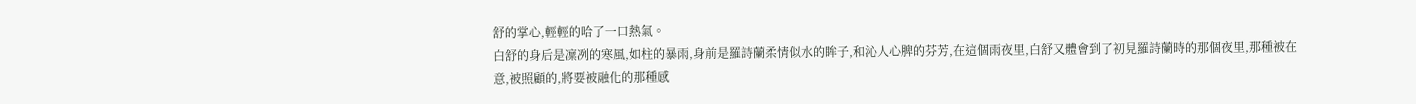舒的掌心,輕輕的哈了一口熱氣。
白舒的身后是凜冽的寒風,如柱的暴雨,身前是羅詩蘭柔情似水的眸子,和沁人心脾的芬芳,在這個雨夜里,白舒又體會到了初見羅詩蘭時的那個夜里,那種被在意,被照顧的,將要被融化的那種感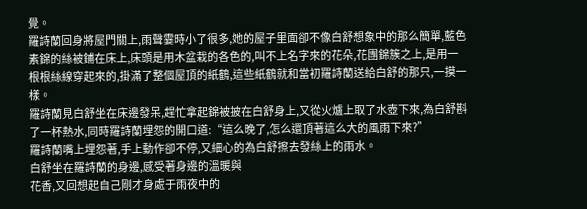覺。
羅詩蘭回身將屋門關上,雨聲霎時小了很多,她的屋子里面卻不像白舒想象中的那么簡單,藍色素錦的絲被鋪在床上,床頭是用木盆栽的各色的,叫不上名字來的花朵,花團錦簇之上,是用一根根絲線穿起來的,掛滿了整個屋頂的紙鶴,這些紙鶴就和當初羅詩蘭送給白舒的那只,一摸一樣。
羅詩蘭見白舒坐在床邊發呆,趕忙拿起錦被披在白舒身上,又從火爐上取了水壺下來,為白舒斟了一杯熱水,同時羅詩蘭埋怨的開口道:“這么晚了,怎么還頂著這么大的風雨下來?”
羅詩蘭嘴上埋怨著,手上動作卻不停,又細心的為白舒擦去發絲上的雨水。
白舒坐在羅詩蘭的身邊,感受著身邊的溫暖與
花香,又回想起自己剛才身處于雨夜中的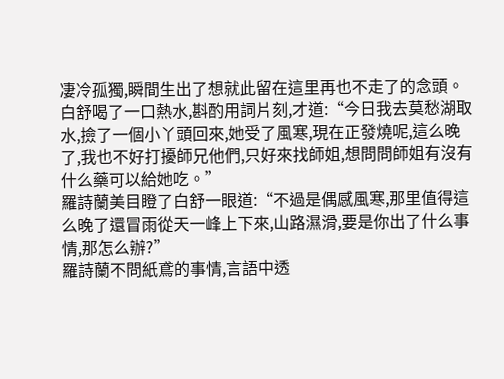凄冷孤獨,瞬間生出了想就此留在這里再也不走了的念頭。
白舒喝了一口熱水,斟酌用詞片刻,才道:“今日我去莫愁湖取水,撿了一個小丫頭回來,她受了風寒,現在正發燒呢,這么晚了,我也不好打擾師兄他們,只好來找師姐,想問問師姐有沒有什么藥可以給她吃。”
羅詩蘭美目瞪了白舒一眼道:“不過是偶感風寒,那里值得這么晚了還冒雨從天一峰上下來,山路濕滑,要是你出了什么事情,那怎么辦?”
羅詩蘭不問紙鳶的事情,言語中透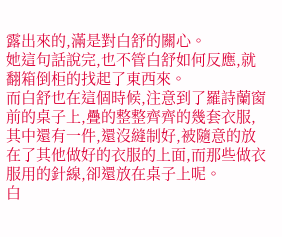露出來的,滿是對白舒的關心。
她這句話說完,也不管白舒如何反應,就翻箱倒柜的找起了東西來。
而白舒也在這個時候,注意到了羅詩蘭窗前的桌子上,疊的整整齊齊的幾套衣服,其中還有一件,還沒縫制好,被隨意的放在了其他做好的衣服的上面,而那些做衣服用的針線,卻還放在桌子上呢。
白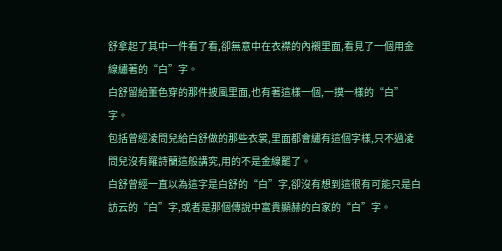舒拿起了其中一件看了看,卻無意中在衣襟的內襯里面,看見了一個用金線繡著的“白”字。
白舒留給董色穿的那件披風里面,也有著這樣一個,一摸一樣的“白”字。
包括曾經凌問兒給白舒做的那些衣裳,里面都會繡有這個字樣,只不過凌問兒沒有羅詩蘭這般講究,用的不是金線罷了。
白舒曾經一直以為這字是白舒的“白”字,卻沒有想到這很有可能只是白訪云的“白”字,或者是那個傳說中富貴顯赫的白家的“白”字。